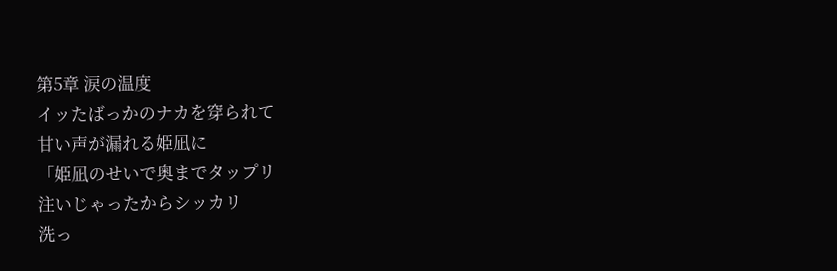第5章 涙の温度
イッたばっかのナカを穿られて
甘い声が漏れる姫凪に
「姫凪のせいで奥までタップリ
注いじゃったからシッカリ
洗っ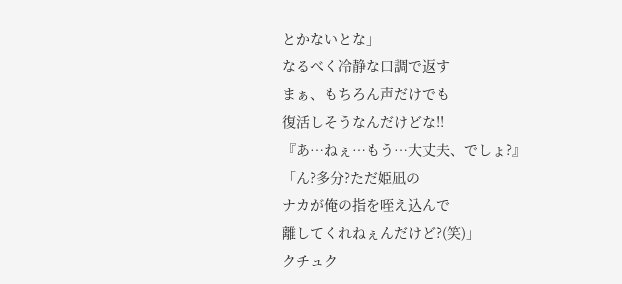とかないとな」
なるべく冷静な口調で返す
まぁ、もちろん声だけでも
復活しそうなんだけどな!!
『あ…ねぇ…もう…大丈夫、でしょ?』
「ん?多分?ただ姫凪の
ナカが俺の指を咥え込んで
離してくれねぇんだけど?(笑)」
クチュク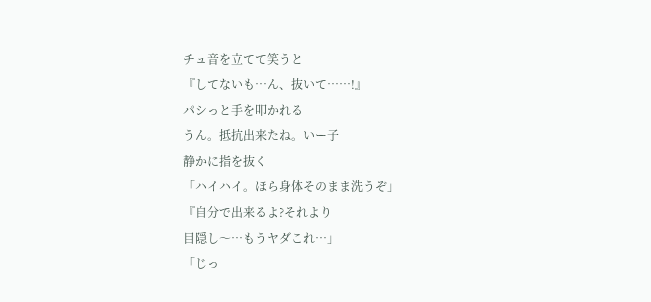チュ音を立てて笑うと
『してないも…ん、抜いて……!』
パシっと手を叩かれる
うん。抵抗出来たね。いー子
静かに指を抜く
「ハイハイ。ほら身体そのまま洗うぞ」
『自分で出来るよ?それより
目隠し〜…もうヤダこれ…」
「じっ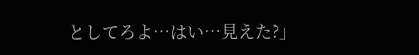としてろよ…はい…見えた?」